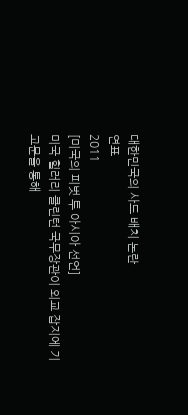대한민국의 사드 배치 논란
연표
2011
[미국의 피벗 투 아시아 선언]
미국 힐러리 클린턴 국무장관이 외교 잡지에 기고문을 통해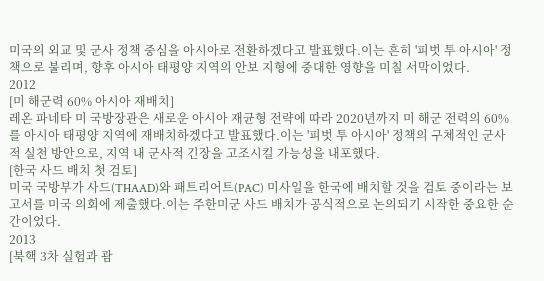미국의 외교 및 군사 정책 중심을 아시아로 전환하겠다고 발표했다.이는 흔히 '피벗 투 아시아' 정책으로 불리며, 향후 아시아 태평양 지역의 안보 지형에 중대한 영향을 미칠 서막이었다.
2012
[미 해군력 60% 아시아 재배치]
레온 파네타 미 국방장관은 새로운 아시아 재균형 전략에 따라 2020년까지 미 해군 전력의 60%를 아시아 태평양 지역에 재배치하겠다고 발표했다.이는 '피벗 투 아시아' 정책의 구체적인 군사적 실천 방안으로, 지역 내 군사적 긴장을 고조시킬 가능성을 내포했다.
[한국 사드 배치 첫 검토]
미국 국방부가 사드(THAAD)와 패트리어트(PAC) 미사일을 한국에 배치할 것을 검토 중이라는 보고서를 미국 의회에 제출했다.이는 주한미군 사드 배치가 공식적으로 논의되기 시작한 중요한 순간이었다.
2013
[북핵 3차 실험과 괌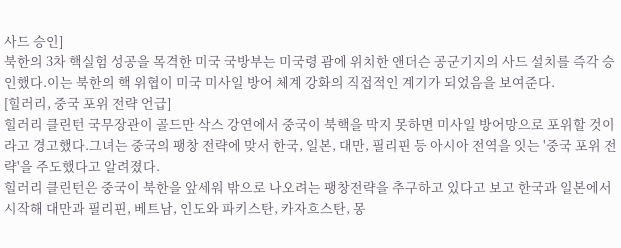사드 승인]
북한의 3차 핵실험 성공을 목격한 미국 국방부는 미국령 괌에 위치한 앤더슨 공군기지의 사드 설치를 즉각 승인했다.이는 북한의 핵 위협이 미국 미사일 방어 체계 강화의 직접적인 계기가 되었음을 보여준다.
[힐러리, 중국 포위 전략 언급]
힐러리 클린턴 국무장관이 골드만 삭스 강연에서 중국이 북핵을 막지 못하면 미사일 방어망으로 포위할 것이라고 경고했다.그녀는 중국의 팽창 전략에 맞서 한국, 일본, 대만, 필리핀 등 아시아 전역을 잇는 '중국 포위 전략'을 주도했다고 알려졌다.
힐러리 클린턴은 중국이 북한을 앞세워 밖으로 나오려는 팽창전략을 추구하고 있다고 보고 한국과 일본에서 시작해 대만과 필리핀, 베트남, 인도와 파키스탄, 카자흐스탄, 몽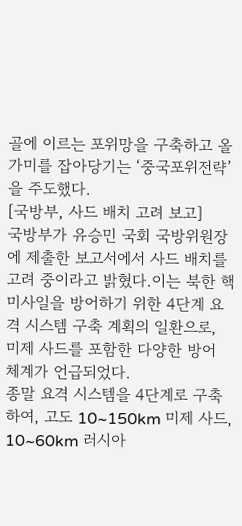골에 이르는 포위망을 구축하고 올가미를 잡아당기는 ‘중국포위전략’을 주도했다.
[국방부, 사드 배치 고려 보고]
국방부가 유승민 국회 국방위원장에 제출한 보고서에서 사드 배치를 고려 중이라고 밝혔다.이는 북한 핵미사일을 방어하기 위한 4단계 요격 시스템 구축 계획의 일환으로, 미제 사드를 포함한 다양한 방어 체계가 언급되었다.
종말 요격 시스템을 4단계로 구축하여, 고도 10~150km 미제 사드, 10~60km 러시아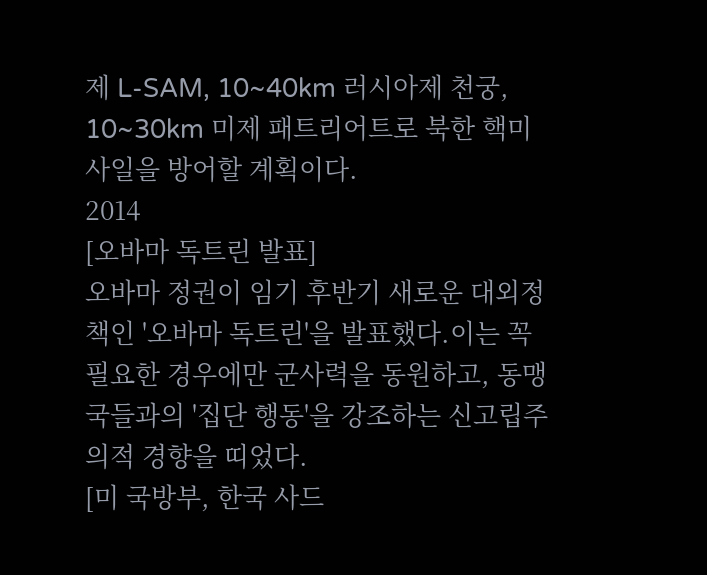제 L-SAM, 10~40km 러시아제 천궁, 10~30km 미제 패트리어트로 북한 핵미사일을 방어할 계획이다.
2014
[오바마 독트린 발표]
오바마 정권이 임기 후반기 새로운 대외정책인 '오바마 독트린'을 발표했다.이는 꼭 필요한 경우에만 군사력을 동원하고, 동맹국들과의 '집단 행동'을 강조하는 신고립주의적 경향을 띠었다.
[미 국방부, 한국 사드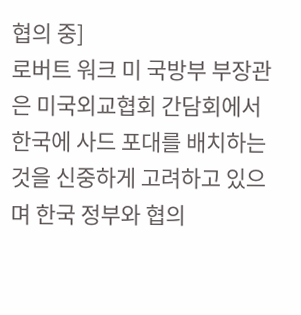협의 중]
로버트 워크 미 국방부 부장관은 미국외교협회 간담회에서 한국에 사드 포대를 배치하는 것을 신중하게 고려하고 있으며 한국 정부와 협의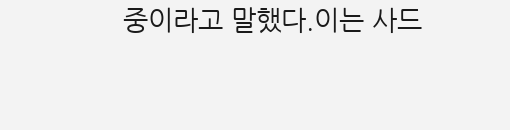중이라고 말했다.이는 사드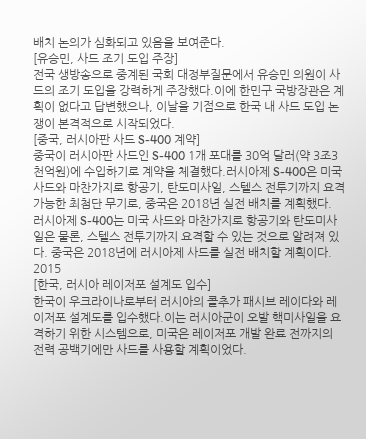배치 논의가 심화되고 있음을 보여준다.
[유승민, 사드 조기 도입 주장]
전국 생방송으로 중계된 국회 대정부질문에서 유승민 의원이 사드의 조기 도입을 강력하게 주장했다.이에 한민구 국방장관은 계획이 없다고 답변했으나, 이날을 기점으로 한국 내 사드 도입 논쟁이 본격적으로 시작되었다.
[중국, 러시아판 사드 S-400 계약]
중국이 러시아판 사드인 S-400 1개 포대를 30억 달러(약 3조3천억원)에 수입하기로 계약을 체결했다.러시아제 S-400은 미국 사드와 마찬가지로 항공기, 탄도미사일, 스텔스 전투기까지 요격 가능한 최첨단 무기로, 중국은 2018년 실전 배치를 계획했다.
러시아제 S-400는 미국 사드와 마찬가지로 항공기와 탄도미사일은 물론, 스텔스 전투기까지 요격할 수 있는 것으로 알려져 있다. 중국은 2018년에 러시아제 사드를 실전 배치할 계획이다.
2015
[한국, 러시아 레이저포 설계도 입수]
한국이 우크라이나로부터 러시아의 콜추가 패시브 레이다와 레이저포 설계도를 입수했다.이는 러시아군이 오발 핵미사일을 요격하기 위한 시스템으로, 미국은 레이저포 개발 완료 전까지의 전력 공백기에만 사드를 사용할 계획이었다.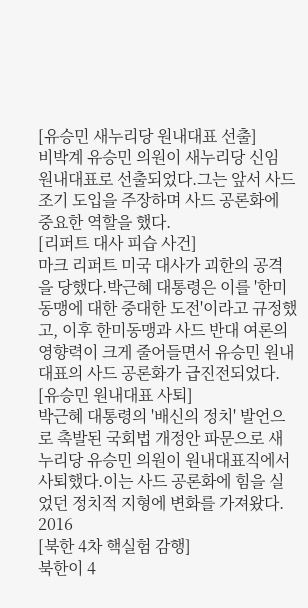[유승민 새누리당 원내대표 선출]
비박계 유승민 의원이 새누리당 신임 원내대표로 선출되었다.그는 앞서 사드 조기 도입을 주장하며 사드 공론화에 중요한 역할을 했다.
[리퍼트 대사 피습 사건]
마크 리퍼트 미국 대사가 괴한의 공격을 당했다.박근혜 대통령은 이를 '한미 동맹에 대한 중대한 도전'이라고 규정했고, 이후 한미동맹과 사드 반대 여론의 영향력이 크게 줄어들면서 유승민 원내대표의 사드 공론화가 급진전되었다.
[유승민 원내대표 사퇴]
박근혜 대통령의 '배신의 정치' 발언으로 촉발된 국회법 개정안 파문으로 새누리당 유승민 의원이 원내대표직에서 사퇴했다.이는 사드 공론화에 힘을 실었던 정치적 지형에 변화를 가져왔다.
2016
[북한 4차 핵실험 감행]
북한이 4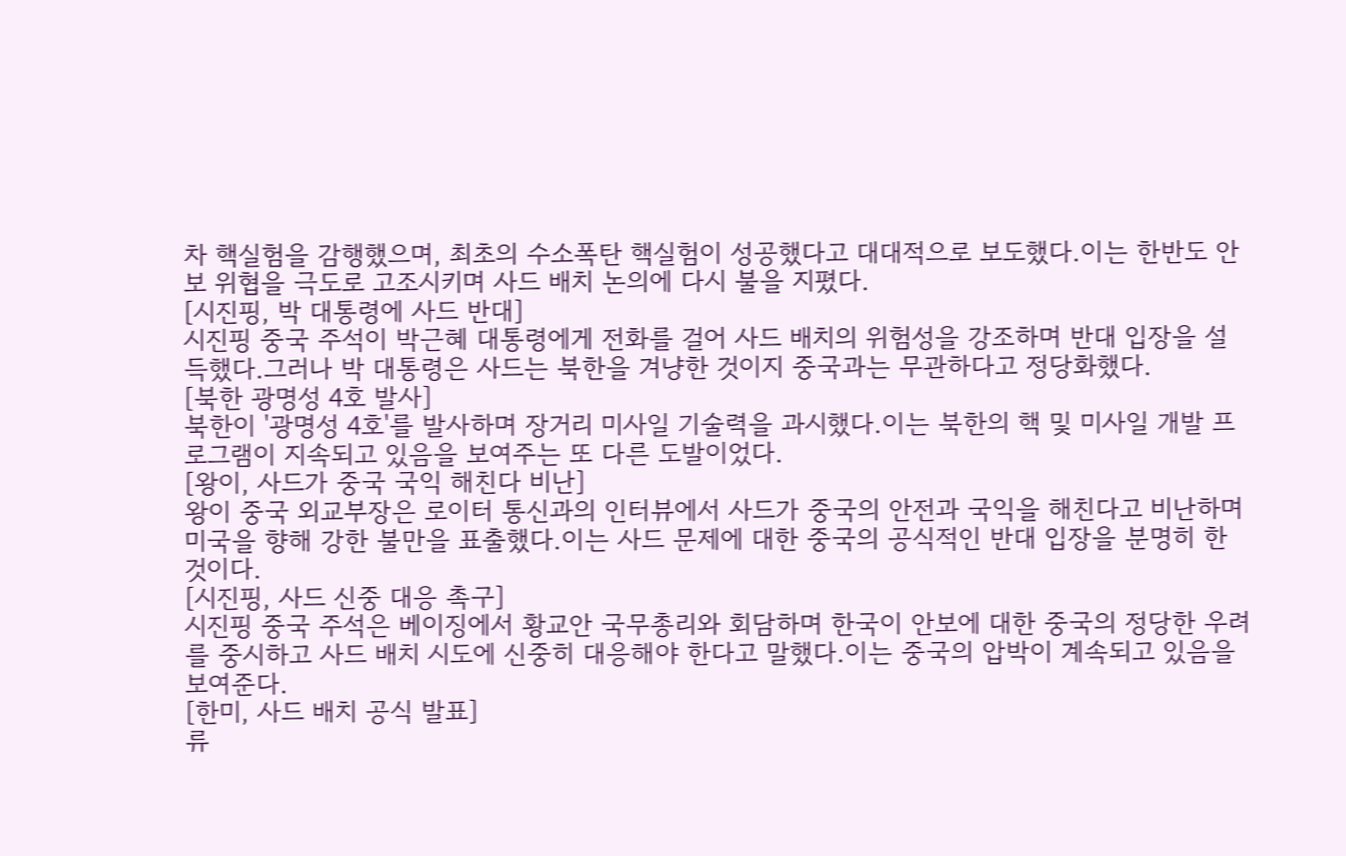차 핵실험을 감행했으며, 최초의 수소폭탄 핵실험이 성공했다고 대대적으로 보도했다.이는 한반도 안보 위협을 극도로 고조시키며 사드 배치 논의에 다시 불을 지폈다.
[시진핑, 박 대통령에 사드 반대]
시진핑 중국 주석이 박근혜 대통령에게 전화를 걸어 사드 배치의 위험성을 강조하며 반대 입장을 설득했다.그러나 박 대통령은 사드는 북한을 겨냥한 것이지 중국과는 무관하다고 정당화했다.
[북한 광명성 4호 발사]
북한이 '광명성 4호'를 발사하며 장거리 미사일 기술력을 과시했다.이는 북한의 핵 및 미사일 개발 프로그램이 지속되고 있음을 보여주는 또 다른 도발이었다.
[왕이, 사드가 중국 국익 해친다 비난]
왕이 중국 외교부장은 로이터 통신과의 인터뷰에서 사드가 중국의 안전과 국익을 해친다고 비난하며 미국을 향해 강한 불만을 표출했다.이는 사드 문제에 대한 중국의 공식적인 반대 입장을 분명히 한 것이다.
[시진핑, 사드 신중 대응 촉구]
시진핑 중국 주석은 베이징에서 황교안 국무총리와 회담하며 한국이 안보에 대한 중국의 정당한 우려를 중시하고 사드 배치 시도에 신중히 대응해야 한다고 말했다.이는 중국의 압박이 계속되고 있음을 보여준다.
[한미, 사드 배치 공식 발표]
류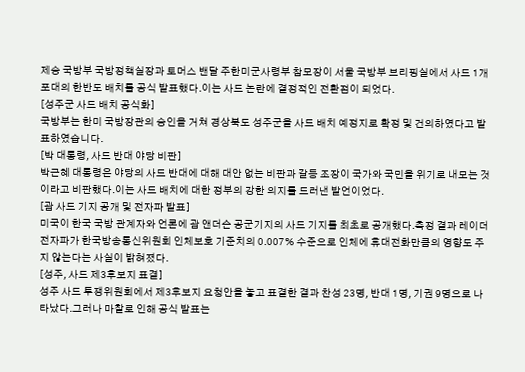제승 국방부 국방정책실장과 토머스 밴달 주한미군사령부 참모장이 서울 국방부 브리핑실에서 사드 1개 포대의 한반도 배치를 공식 발표했다.이는 사드 논란에 결정적인 전환점이 되었다.
[성주군 사드 배치 공식화]
국방부는 한미 국방장관의 승인을 거쳐 경상북도 성주군을 사드 배치 예정지로 확정 및 건의하였다고 발표하였습니다.
[박 대통령, 사드 반대 야당 비판]
박근혜 대통령은 야당의 사드 반대에 대해 대안 없는 비판과 갈등 조장이 국가와 국민을 위기로 내모는 것이라고 비판했다.이는 사드 배치에 대한 정부의 강한 의지를 드러낸 발언이었다.
[괌 사드 기지 공개 및 전자파 발표]
미국이 한국 국방 관계자와 언론에 괌 앤더슨 공군기지의 사드 기지를 최초로 공개했다.측정 결과 레이더 전자파가 한국방송통신위원회 인체보호 기준치의 0.007% 수준으로 인체에 휴대전화만큼의 영향도 주지 않는다는 사실이 밝혀졌다.
[성주, 사드 제3후보지 표결]
성주 사드 투쟁위원회에서 제3후보지 요청안을 놓고 표결한 결과 찬성 23명, 반대 1명, 기권 9명으로 나타났다.그러나 마찰로 인해 공식 발표는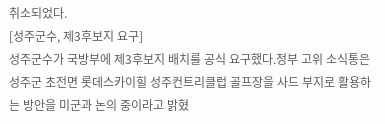취소되었다.
[성주군수, 제3후보지 요구]
성주군수가 국방부에 제3후보지 배치를 공식 요구했다.정부 고위 소식통은 성주군 초전면 롯데스카이힐 성주컨트리클럽 골프장을 사드 부지로 활용하는 방안을 미군과 논의 중이라고 밝혔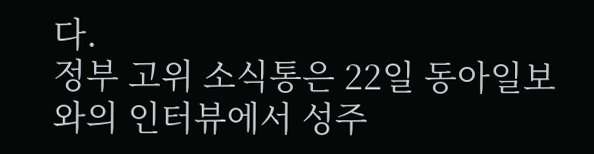다.
정부 고위 소식통은 22일 동아일보와의 인터뷰에서 성주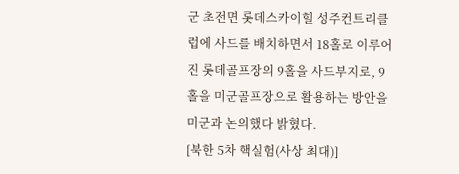군 초전면 롯데스카이힐 성주컨트리클럽에 사드를 배치하면서 18홀로 이루어진 롯데골프장의 9홀을 사드부지로, 9홀을 미군골프장으로 활용하는 방안을 미군과 논의했다 밝혔다.
[북한 5차 핵실험(사상 최대)]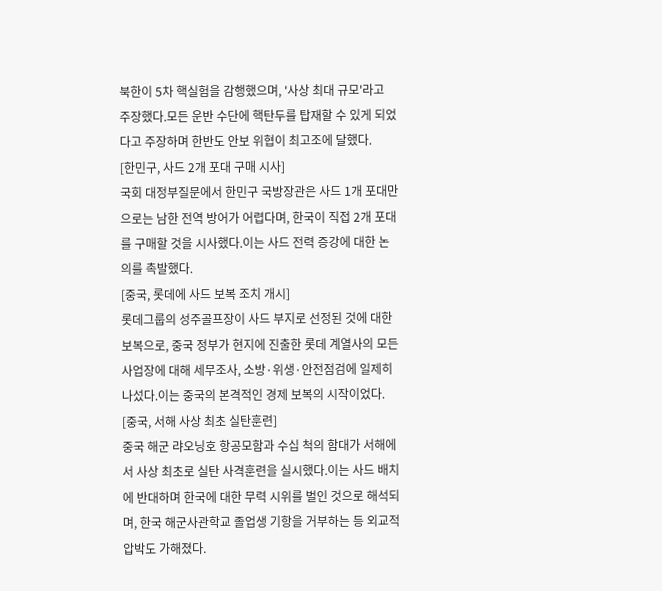북한이 5차 핵실험을 감행했으며, '사상 최대 규모'라고 주장했다.모든 운반 수단에 핵탄두를 탑재할 수 있게 되었다고 주장하며 한반도 안보 위협이 최고조에 달했다.
[한민구, 사드 2개 포대 구매 시사]
국회 대정부질문에서 한민구 국방장관은 사드 1개 포대만으로는 남한 전역 방어가 어렵다며, 한국이 직접 2개 포대를 구매할 것을 시사했다.이는 사드 전력 증강에 대한 논의를 촉발했다.
[중국, 롯데에 사드 보복 조치 개시]
롯데그룹의 성주골프장이 사드 부지로 선정된 것에 대한 보복으로, 중국 정부가 현지에 진출한 롯데 계열사의 모든 사업장에 대해 세무조사, 소방·위생·안전점검에 일제히 나섰다.이는 중국의 본격적인 경제 보복의 시작이었다.
[중국, 서해 사상 최초 실탄훈련]
중국 해군 랴오닝호 항공모함과 수십 척의 함대가 서해에서 사상 최초로 실탄 사격훈련을 실시했다.이는 사드 배치에 반대하며 한국에 대한 무력 시위를 벌인 것으로 해석되며, 한국 해군사관학교 졸업생 기항을 거부하는 등 외교적 압박도 가해졌다.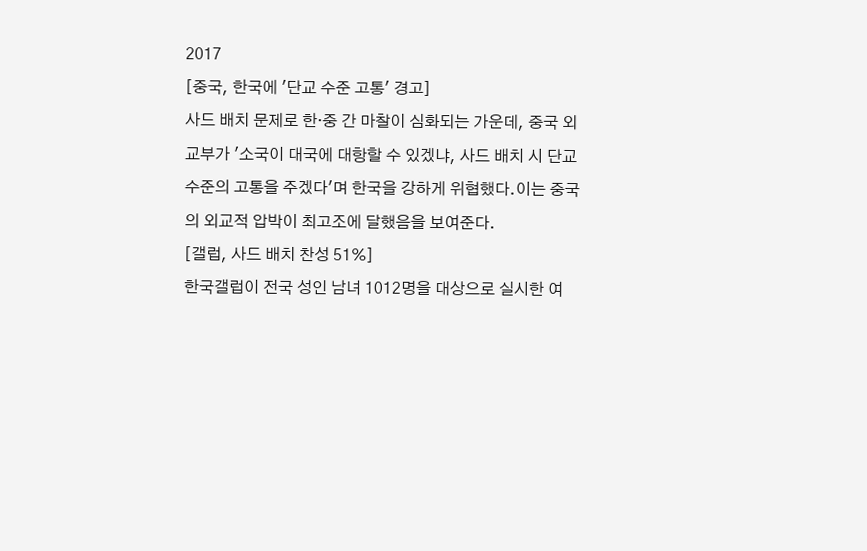2017
[중국, 한국에 '단교 수준 고통' 경고]
사드 배치 문제로 한·중 간 마찰이 심화되는 가운데, 중국 외교부가 '소국이 대국에 대항할 수 있겠냐, 사드 배치 시 단교 수준의 고통을 주겠다'며 한국을 강하게 위협했다.이는 중국의 외교적 압박이 최고조에 달했음을 보여준다.
[갤럽, 사드 배치 찬성 51%]
한국갤럽이 전국 성인 남녀 1012명을 대상으로 실시한 여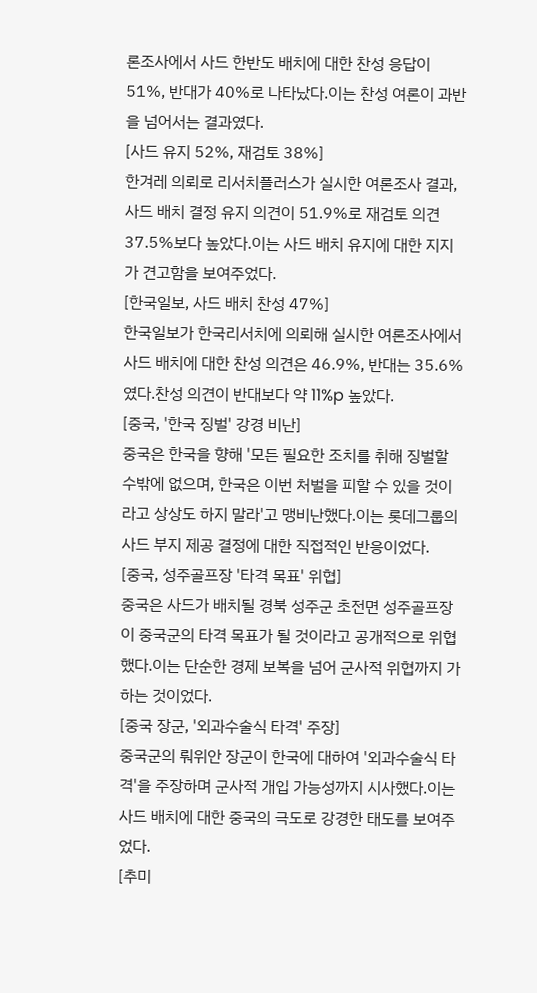론조사에서 사드 한반도 배치에 대한 찬성 응답이 51%, 반대가 40%로 나타났다.이는 찬성 여론이 과반을 넘어서는 결과였다.
[사드 유지 52%, 재검토 38%]
한겨레 의뢰로 리서치플러스가 실시한 여론조사 결과, 사드 배치 결정 유지 의견이 51.9%로 재검토 의견 37.5%보다 높았다.이는 사드 배치 유지에 대한 지지가 견고함을 보여주었다.
[한국일보, 사드 배치 찬성 47%]
한국일보가 한국리서치에 의뢰해 실시한 여론조사에서 사드 배치에 대한 찬성 의견은 46.9%, 반대는 35.6%였다.찬성 의견이 반대보다 약 11%p 높았다.
[중국, '한국 징벌' 강경 비난]
중국은 한국을 향해 '모든 필요한 조치를 취해 징벌할 수밖에 없으며, 한국은 이번 처벌을 피할 수 있을 것이라고 상상도 하지 말라'고 맹비난했다.이는 롯데그룹의 사드 부지 제공 결정에 대한 직접적인 반응이었다.
[중국, 성주골프장 '타격 목표' 위협]
중국은 사드가 배치될 경북 성주군 초전면 성주골프장이 중국군의 타격 목표가 될 것이라고 공개적으로 위협했다.이는 단순한 경제 보복을 넘어 군사적 위협까지 가하는 것이었다.
[중국 장군, '외과수술식 타격' 주장]
중국군의 뤄위안 장군이 한국에 대하여 '외과수술식 타격'을 주장하며 군사적 개입 가능성까지 시사했다.이는 사드 배치에 대한 중국의 극도로 강경한 태도를 보여주었다.
[추미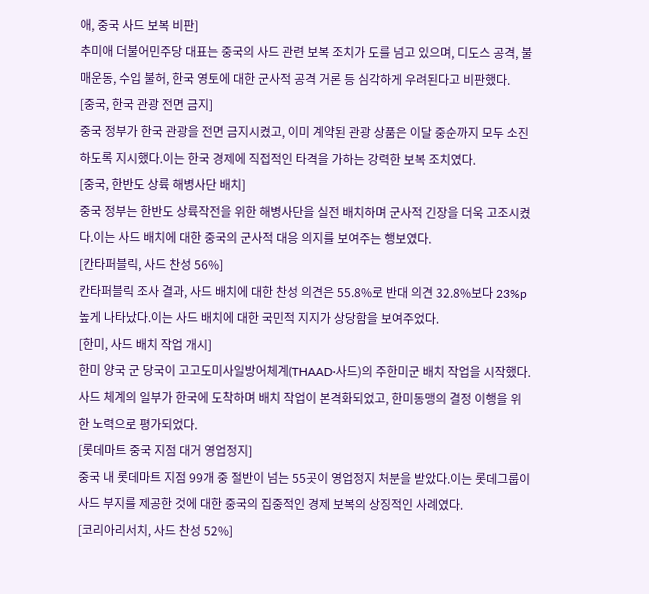애, 중국 사드 보복 비판]
추미애 더불어민주당 대표는 중국의 사드 관련 보복 조치가 도를 넘고 있으며, 디도스 공격, 불매운동, 수입 불허, 한국 영토에 대한 군사적 공격 거론 등 심각하게 우려된다고 비판했다.
[중국, 한국 관광 전면 금지]
중국 정부가 한국 관광을 전면 금지시켰고, 이미 계약된 관광 상품은 이달 중순까지 모두 소진하도록 지시했다.이는 한국 경제에 직접적인 타격을 가하는 강력한 보복 조치였다.
[중국, 한반도 상륙 해병사단 배치]
중국 정부는 한반도 상륙작전을 위한 해병사단을 실전 배치하며 군사적 긴장을 더욱 고조시켰다.이는 사드 배치에 대한 중국의 군사적 대응 의지를 보여주는 행보였다.
[칸타퍼블릭, 사드 찬성 56%]
칸타퍼블릭 조사 결과, 사드 배치에 대한 찬성 의견은 55.8%로 반대 의견 32.8%보다 23%p 높게 나타났다.이는 사드 배치에 대한 국민적 지지가 상당함을 보여주었다.
[한미, 사드 배치 작업 개시]
한미 양국 군 당국이 고고도미사일방어체계(THAAD·사드)의 주한미군 배치 작업을 시작했다.사드 체계의 일부가 한국에 도착하며 배치 작업이 본격화되었고, 한미동맹의 결정 이행을 위한 노력으로 평가되었다.
[롯데마트 중국 지점 대거 영업정지]
중국 내 롯데마트 지점 99개 중 절반이 넘는 55곳이 영업정지 처분을 받았다.이는 롯데그룹이 사드 부지를 제공한 것에 대한 중국의 집중적인 경제 보복의 상징적인 사례였다.
[코리아리서치, 사드 찬성 52%]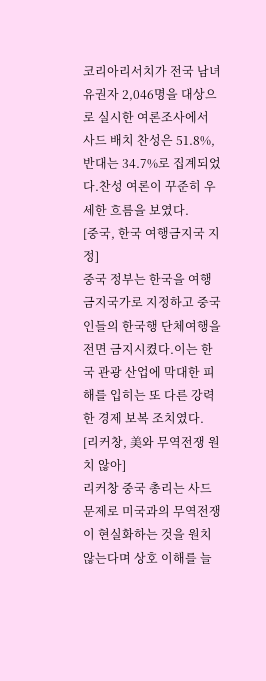코리아리서치가 전국 남녀 유권자 2,046명을 대상으로 실시한 여론조사에서 사드 배치 찬성은 51.8%, 반대는 34.7%로 집계되었다.찬성 여론이 꾸준히 우세한 흐름을 보였다.
[중국, 한국 여행금지국 지정]
중국 정부는 한국을 여행금지국가로 지정하고 중국인들의 한국행 단체여행을 전면 금지시켰다.이는 한국 관광 산업에 막대한 피해를 입히는 또 다른 강력한 경제 보복 조치였다.
[리커창, 美와 무역전쟁 원치 않아]
리커창 중국 총리는 사드 문제로 미국과의 무역전쟁이 현실화하는 것을 원치 않는다며 상호 이해를 늘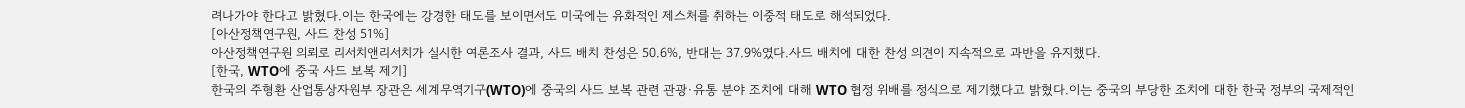려나가야 한다고 밝혔다.이는 한국에는 강경한 태도를 보이면서도 미국에는 유화적인 제스처를 취하는 이중적 태도로 해석되었다.
[아산정책연구원, 사드 찬성 51%]
아산정책연구원 의뢰로 리서치앤리서치가 실시한 여론조사 결과, 사드 배치 찬성은 50.6%, 반대는 37.9%였다.사드 배치에 대한 찬성 의견이 지속적으로 과반을 유지했다.
[한국, WTO에 중국 사드 보복 제기]
한국의 주형환 산업통상자원부 장관은 세계무역기구(WTO)에 중국의 사드 보복 관련 관광·유통 분야 조치에 대해 WTO 협정 위배를 정식으로 제기했다고 밝혔다.이는 중국의 부당한 조치에 대한 한국 정부의 국제적인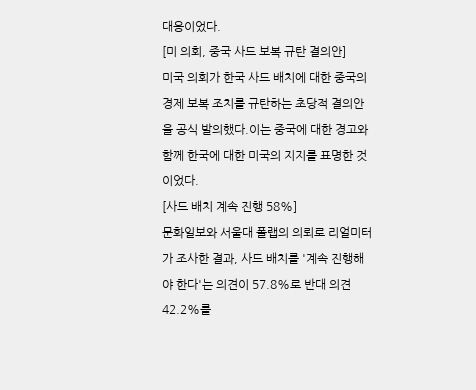대응이었다.
[미 의회, 중국 사드 보복 규탄 결의안]
미국 의회가 한국 사드 배치에 대한 중국의 경제 보복 조치를 규탄하는 초당적 결의안을 공식 발의했다.이는 중국에 대한 경고와 함께 한국에 대한 미국의 지지를 표명한 것이었다.
[사드 배치 계속 진행 58%]
문화일보와 서울대 폴랩의 의뢰로 리얼미터가 조사한 결과, 사드 배치를 '계속 진행해야 한다'는 의견이 57.8%로 반대 의견 42.2%를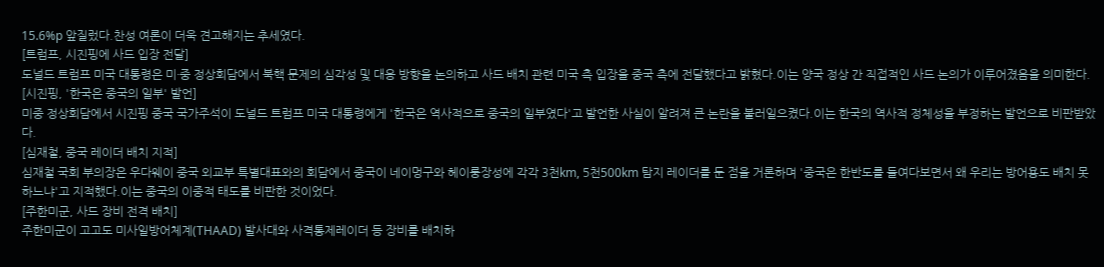15.6%p 앞질렀다.찬성 여론이 더욱 견고해지는 추세였다.
[트럼프, 시진핑에 사드 입장 전달]
도널드 트럼프 미국 대통령은 미·중 정상회담에서 북핵 문제의 심각성 및 대응 방향을 논의하고 사드 배치 관련 미국 측 입장을 중국 측에 전달했다고 밝혔다.이는 양국 정상 간 직접적인 사드 논의가 이루어졌음을 의미한다.
[시진핑, '한국은 중국의 일부' 발언]
미중 정상회담에서 시진핑 중국 국가주석이 도널드 트럼프 미국 대통령에게 '한국은 역사적으로 중국의 일부였다'고 발언한 사실이 알려져 큰 논란을 불러일으켰다.이는 한국의 역사적 정체성을 부정하는 발언으로 비판받았다.
[심재철, 중국 레이더 배치 지적]
심재철 국회 부의장은 우다웨이 중국 외교부 특별대표와의 회담에서 중국이 네이멍구와 헤이룽장성에 각각 3천km, 5천500km 탐지 레이더를 둔 점을 거론하며 '중국은 한반도를 들여다보면서 왜 우리는 방어용도 배치 못 하느냐'고 지적했다.이는 중국의 이중적 태도를 비판한 것이었다.
[주한미군, 사드 장비 전격 배치]
주한미군이 고고도 미사일방어체계(THAAD) 발사대와 사격통제레이더 등 장비를 배치하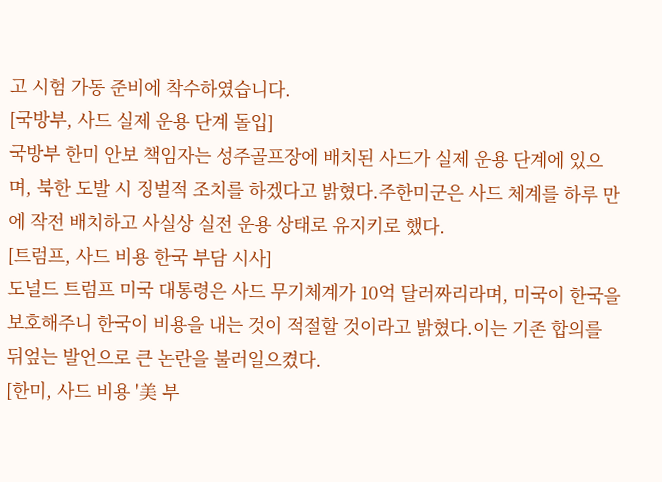고 시험 가동 준비에 착수하였습니다.
[국방부, 사드 실제 운용 단계 돌입]
국방부 한미 안보 책임자는 성주골프장에 배치된 사드가 실제 운용 단계에 있으며, 북한 도발 시 징벌적 조치를 하겠다고 밝혔다.주한미군은 사드 체계를 하루 만에 작전 배치하고 사실상 실전 운용 상태로 유지키로 했다.
[트럼프, 사드 비용 한국 부담 시사]
도널드 트럼프 미국 대통령은 사드 무기체계가 10억 달러짜리라며, 미국이 한국을 보호해주니 한국이 비용을 내는 것이 적절할 것이라고 밝혔다.이는 기존 합의를 뒤엎는 발언으로 큰 논란을 불러일으켰다.
[한미, 사드 비용 '美 부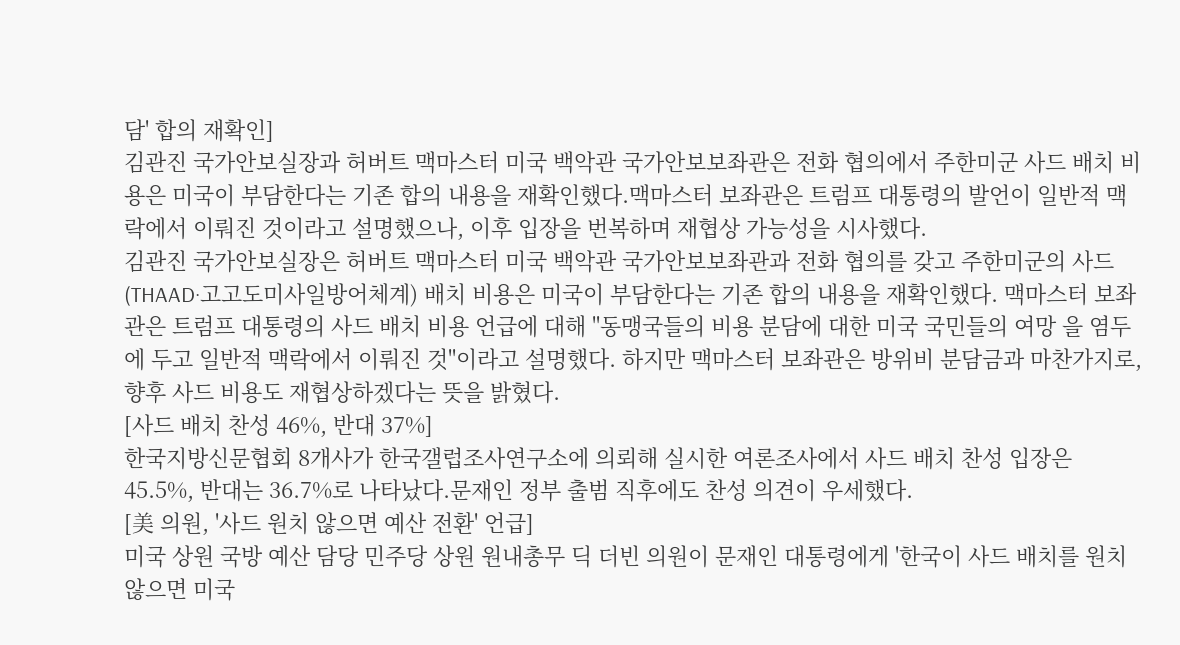담' 합의 재확인]
김관진 국가안보실장과 허버트 맥마스터 미국 백악관 국가안보보좌관은 전화 협의에서 주한미군 사드 배치 비용은 미국이 부담한다는 기존 합의 내용을 재확인했다.맥마스터 보좌관은 트럼프 대통령의 발언이 일반적 맥락에서 이뤄진 것이라고 설명했으나, 이후 입장을 번복하며 재협상 가능성을 시사했다.
김관진 국가안보실장은 허버트 맥마스터 미국 백악관 국가안보보좌관과 전화 협의를 갖고 주한미군의 사드(THAAD·고고도미사일방어체계) 배치 비용은 미국이 부담한다는 기존 합의 내용을 재확인했다. 맥마스터 보좌관은 트럼프 대통령의 사드 배치 비용 언급에 대해 "동맹국들의 비용 분담에 대한 미국 국민들의 여망 을 염두에 두고 일반적 맥락에서 이뤄진 것"이라고 설명했다. 하지만 맥마스터 보좌관은 방위비 분담금과 마찬가지로, 향후 사드 비용도 재협상하겠다는 뜻을 밝혔다.
[사드 배치 찬성 46%, 반대 37%]
한국지방신문협회 8개사가 한국갤럽조사연구소에 의뢰해 실시한 여론조사에서 사드 배치 찬성 입장은 45.5%, 반대는 36.7%로 나타났다.문재인 정부 출범 직후에도 찬성 의견이 우세했다.
[美 의원, '사드 원치 않으면 예산 전환' 언급]
미국 상원 국방 예산 담당 민주당 상원 원내총무 딕 더빈 의원이 문재인 대통령에게 '한국이 사드 배치를 원치 않으면 미국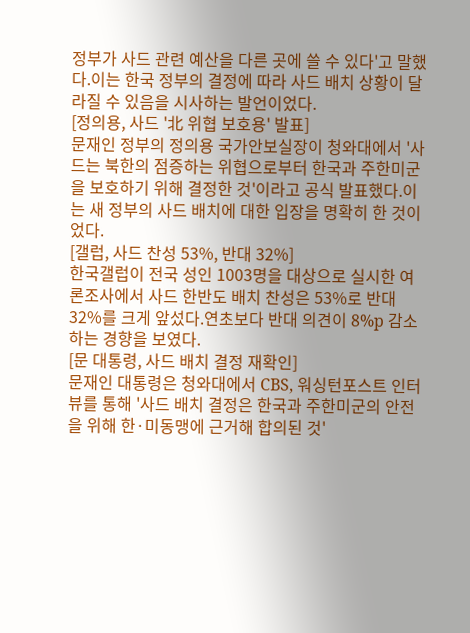정부가 사드 관련 예산을 다른 곳에 쓸 수 있다'고 말했다.이는 한국 정부의 결정에 따라 사드 배치 상황이 달라질 수 있음을 시사하는 발언이었다.
[정의용, 사드 '北 위협 보호용' 발표]
문재인 정부의 정의용 국가안보실장이 청와대에서 '사드는 북한의 점증하는 위협으로부터 한국과 주한미군을 보호하기 위해 결정한 것'이라고 공식 발표했다.이는 새 정부의 사드 배치에 대한 입장을 명확히 한 것이었다.
[갤럽, 사드 찬성 53%, 반대 32%]
한국갤럽이 전국 성인 1003명을 대상으로 실시한 여론조사에서 사드 한반도 배치 찬성은 53%로 반대 32%를 크게 앞섰다.연초보다 반대 의견이 8%p 감소하는 경향을 보였다.
[문 대통령, 사드 배치 결정 재확인]
문재인 대통령은 청와대에서 CBS, 워싱턴포스트 인터뷰를 통해 '사드 배치 결정은 한국과 주한미군의 안전을 위해 한·미동맹에 근거해 합의된 것'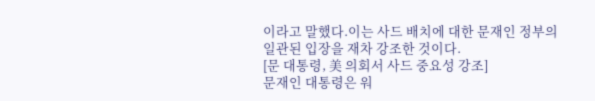이라고 말했다.이는 사드 배치에 대한 문재인 정부의 일관된 입장을 재차 강조한 것이다.
[문 대통령, 美 의회서 사드 중요성 강조]
문재인 대통령은 워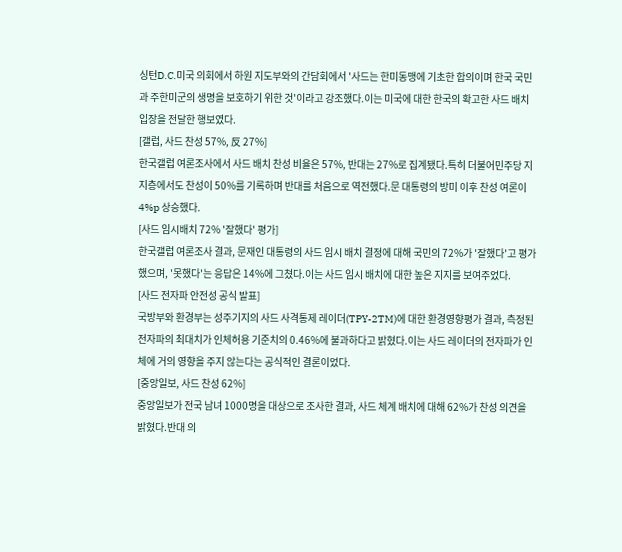싱턴D.C.미국 의회에서 하원 지도부와의 간담회에서 '사드는 한미동맹에 기초한 합의이며 한국 국민과 주한미군의 생명을 보호하기 위한 것'이라고 강조했다.이는 미국에 대한 한국의 확고한 사드 배치 입장을 전달한 행보였다.
[갤럽, 사드 찬성 57%, 反 27%]
한국갤럽 여론조사에서 사드 배치 찬성 비율은 57%, 반대는 27%로 집계됐다.특히 더불어민주당 지지층에서도 찬성이 50%를 기록하며 반대를 처음으로 역전했다.문 대통령의 방미 이후 찬성 여론이 4%p 상승했다.
[사드 임시배치 72% '잘했다' 평가]
한국갤럽 여론조사 결과, 문재인 대통령의 사드 임시 배치 결정에 대해 국민의 72%가 '잘했다'고 평가했으며, '못했다'는 응답은 14%에 그쳤다.이는 사드 임시 배치에 대한 높은 지지를 보여주었다.
[사드 전자파 안전성 공식 발표]
국방부와 환경부는 성주기지의 사드 사격통제 레이더(TPY-2TM)에 대한 환경영향평가 결과, 측정된 전자파의 최대치가 인체허용 기준치의 0.46%에 불과하다고 밝혔다.이는 사드 레이더의 전자파가 인체에 거의 영향을 주지 않는다는 공식적인 결론이었다.
[중앙일보, 사드 찬성 62%]
중앙일보가 전국 남녀 1000명을 대상으로 조사한 결과, 사드 체계 배치에 대해 62%가 찬성 의견을 밝혔다.반대 의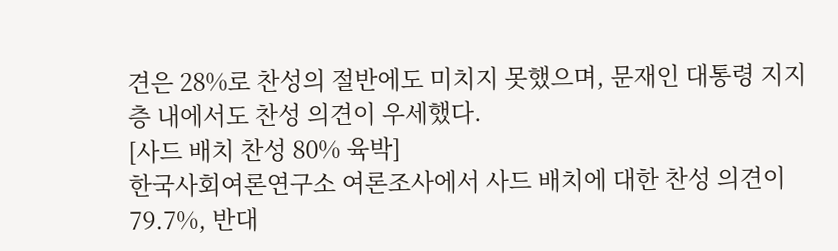견은 28%로 찬성의 절반에도 미치지 못했으며, 문재인 대통령 지지층 내에서도 찬성 의견이 우세했다.
[사드 배치 찬성 80% 육박]
한국사회여론연구소 여론조사에서 사드 배치에 대한 찬성 의견이 79.7%, 반대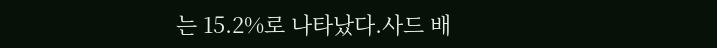는 15.2%로 나타났다.사드 배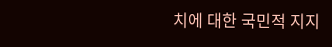치에 대한 국민적 지지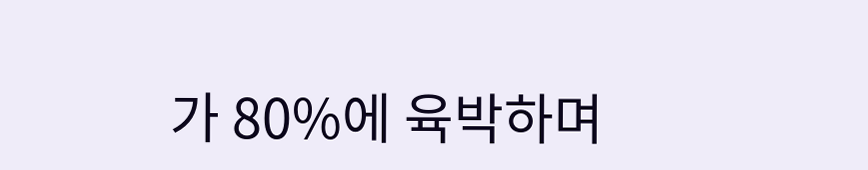가 80%에 육박하며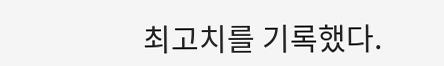최고치를 기록했다.